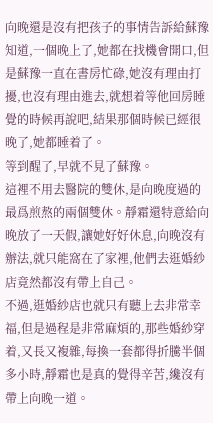向晚還是沒有把孩子的事情告訴給蘇豫知道,一個晚上了,她都在找機會開口,但是蘇豫一直在書房忙碌,她沒有理由打擾,也沒有理由進去,就想着等他回房睡覺的時候再說吧,結果那個時候已經很晚了,她都睡着了。
等到醒了,早就不見了蘇豫。
這裡不用去醫院的雙休,是向晚度過的最爲煎熬的兩個雙休。靜霜還特意給向晚放了一天假,讓她好好休息,向晚沒有辦法,就只能窩在了家裡,他們去逛婚紗店竟然都沒有帶上自己。
不過,逛婚紗店也就只有聽上去非常幸福,但是過程是非常麻煩的,那些婚紗穿着,又長又複雜,每換一套都得折騰半個多小時,靜霜也是真的覺得辛苦,纔沒有帶上向晚一道。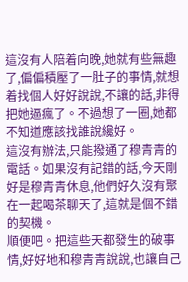這沒有人陪着向晚,她就有些無趣了,偏偏積壓了一肚子的事情,就想着找個人好好說說,不讓的話,非得把她逼瘋了。不過想了一圈,她都不知道應該找誰說纔好。
這沒有辦法,只能撥通了穆青青的電話。如果沒有記錯的話,今天剛好是穆青青休息,他們好久沒有聚在一起喝茶聊天了,這就是個不錯的契機。
順便吧。把這些天都發生的破事情,好好地和穆青青說說,也讓自己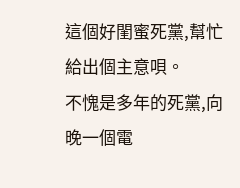這個好閨蜜死黨,幫忙給出個主意唄。
不愧是多年的死黨,向晚一個電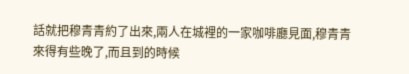話就把穆青青約了出來,兩人在城裡的一家咖啡廳見面,穆青青來得有些晚了,而且到的時候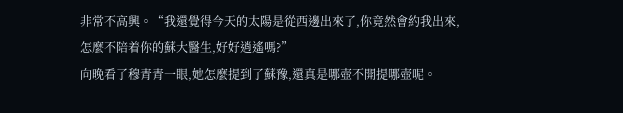非常不高興。“我還覺得今天的太陽是從西邊出來了,你竟然會約我出來,怎麼不陪着你的蘇大醫生,好好逍遙嗎?”
向晚看了穆青青一眼,她怎麼提到了蘇豫,還真是哪壺不開提哪壺呢。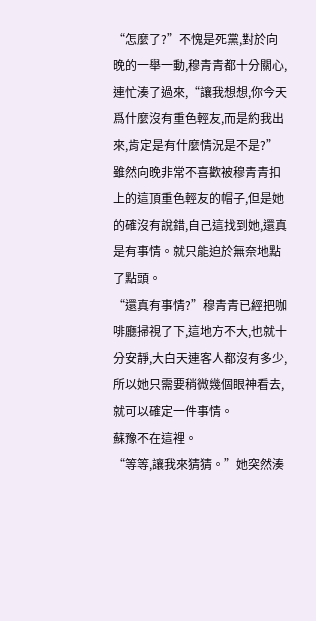“怎麼了?”不愧是死黨,對於向晚的一舉一動,穆青青都十分關心,連忙湊了過來,“讓我想想,你今天爲什麼沒有重色輕友,而是約我出來,肯定是有什麼情況是不是?”
雖然向晚非常不喜歡被穆青青扣上的這頂重色輕友的帽子,但是她的確沒有說錯,自己這找到她,還真是有事情。就只能迫於無奈地點了點頭。
“還真有事情?”穆青青已經把咖啡廳掃視了下,這地方不大,也就十分安靜,大白天連客人都沒有多少,所以她只需要稍微幾個眼神看去,就可以確定一件事情。
蘇豫不在這裡。
“等等,讓我來猜猜。”她突然湊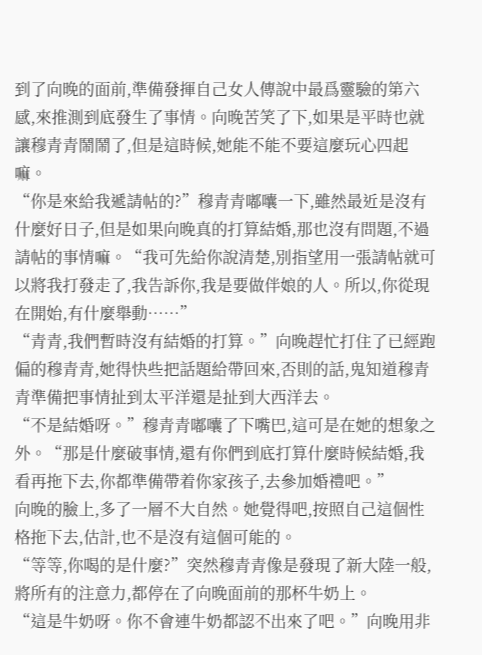到了向晚的面前,準備發揮自己女人傳說中最爲靈驗的第六感,來推測到底發生了事情。向晚苦笑了下,如果是平時也就讓穆青青鬧鬧了,但是這時候,她能不能不要這麼玩心四起嘛。
“你是來給我遞請帖的?”穆青青嘟囔一下,雖然最近是沒有什麼好日子,但是如果向晚真的打算結婚,那也沒有問題,不過請帖的事情嘛。“我可先給你說清楚,別指望用一張請帖就可以將我打發走了,我告訴你,我是要做伴娘的人。所以,你從現在開始,有什麼舉動……”
“青青,我們暫時沒有結婚的打算。”向晚趕忙打住了已經跑偏的穆青青,她得快些把話題給帶回來,否則的話,鬼知道穆青青準備把事情扯到太平洋還是扯到大西洋去。
“不是結婚呀。”穆青青嘟囔了下嘴巴,這可是在她的想象之外。“那是什麼破事情,還有你們到底打算什麼時候結婚,我看再拖下去,你都準備帶着你家孩子,去參加婚禮吧。”
向晚的臉上,多了一層不大自然。她覺得吧,按照自己這個性格拖下去,估計,也不是沒有這個可能的。
“等等,你喝的是什麼?”突然穆青青像是發現了新大陸一般,將所有的注意力,都停在了向晚面前的那杯牛奶上。
“這是牛奶呀。你不會連牛奶都認不出來了吧。”向晚用非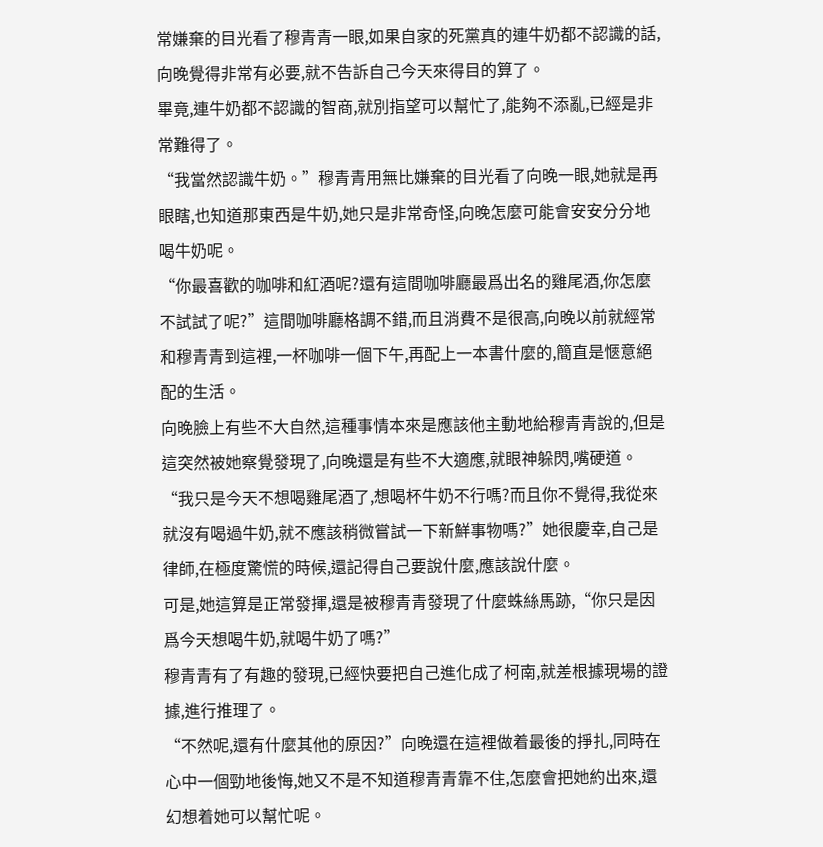常嫌棄的目光看了穆青青一眼,如果自家的死黨真的連牛奶都不認識的話,向晚覺得非常有必要,就不告訴自己今天來得目的算了。
畢竟,連牛奶都不認識的智商,就別指望可以幫忙了,能夠不添亂,已經是非常難得了。
“我當然認識牛奶。”穆青青用無比嫌棄的目光看了向晚一眼,她就是再眼瞎,也知道那東西是牛奶,她只是非常奇怪,向晚怎麼可能會安安分分地喝牛奶呢。
“你最喜歡的咖啡和紅酒呢?還有這間咖啡廳最爲出名的雞尾酒,你怎麼不試試了呢?”這間咖啡廳格調不錯,而且消費不是很高,向晚以前就經常和穆青青到這裡,一杯咖啡一個下午,再配上一本書什麼的,簡直是愜意絕配的生活。
向晚臉上有些不大自然,這種事情本來是應該他主動地給穆青青說的,但是這突然被她察覺發現了,向晚還是有些不大適應,就眼神躲閃,嘴硬道。
“我只是今天不想喝雞尾酒了,想喝杯牛奶不行嗎?而且你不覺得,我從來就沒有喝過牛奶,就不應該稍微嘗試一下新鮮事物嗎?”她很慶幸,自己是律師,在極度驚慌的時候,還記得自己要說什麼,應該說什麼。
可是,她這算是正常發揮,還是被穆青青發現了什麼蛛絲馬跡,“你只是因爲今天想喝牛奶,就喝牛奶了嗎?”
穆青青有了有趣的發現,已經快要把自己進化成了柯南,就差根據現場的證據,進行推理了。
“不然呢,還有什麼其他的原因?”向晚還在這裡做着最後的掙扎,同時在心中一個勁地後悔,她又不是不知道穆青青靠不住,怎麼會把她約出來,還幻想着她可以幫忙呢。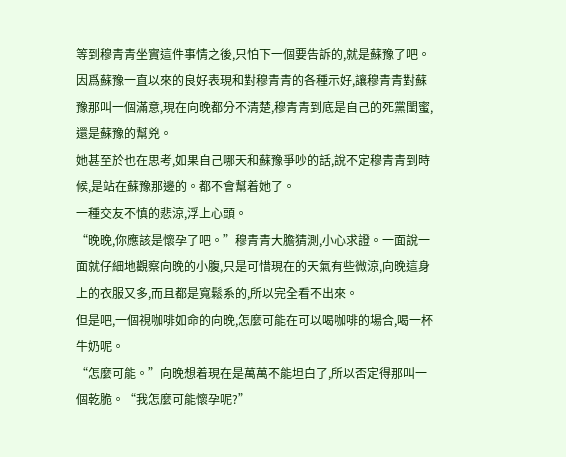等到穆青青坐實這件事情之後,只怕下一個要告訴的,就是蘇豫了吧。
因爲蘇豫一直以來的良好表現和對穆青青的各種示好,讓穆青青對蘇豫那叫一個滿意,現在向晚都分不清楚,穆青青到底是自己的死黨閨蜜,還是蘇豫的幫兇。
她甚至於也在思考,如果自己哪天和蘇豫爭吵的話,說不定穆青青到時候,是站在蘇豫那邊的。都不會幫着她了。
一種交友不慎的悲涼,浮上心頭。
“晚晚,你應該是懷孕了吧。”穆青青大膽猜測,小心求證。一面說一面就仔細地觀察向晚的小腹,只是可惜現在的天氣有些微涼,向晚這身上的衣服又多,而且都是寬鬆系的,所以完全看不出來。
但是吧,一個視咖啡如命的向晚,怎麼可能在可以喝咖啡的場合,喝一杯牛奶呢。
“怎麼可能。”向晚想着現在是萬萬不能坦白了,所以否定得那叫一個乾脆。“我怎麼可能懷孕呢?”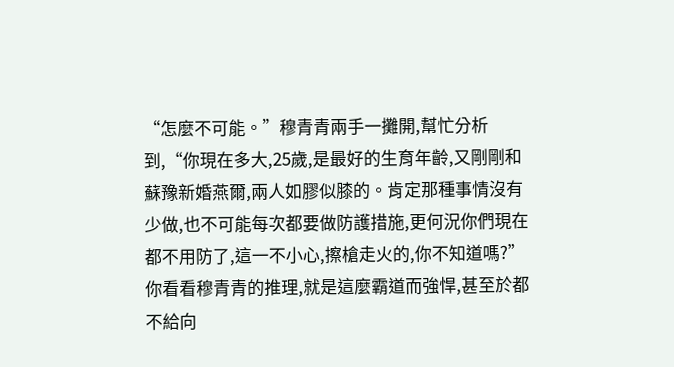“怎麼不可能。”穆青青兩手一攤開,幫忙分析到,“你現在多大,25歲,是最好的生育年齡,又剛剛和蘇豫新婚燕爾,兩人如膠似膝的。肯定那種事情沒有少做,也不可能每次都要做防護措施,更何況你們現在都不用防了,這一不小心,擦槍走火的,你不知道嗎?”
你看看穆青青的推理,就是這麼霸道而強悍,甚至於都不給向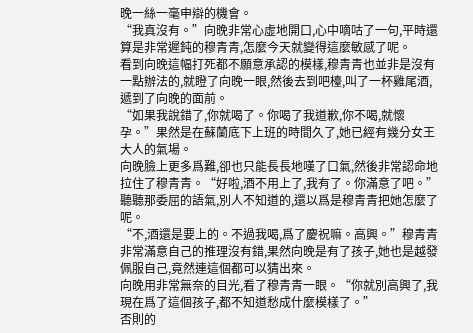晚一絲一毫申辯的機會。
“我真沒有。”向晚非常心虛地開口,心中嘀咕了一句,平時還算是非常遲鈍的穆青青,怎麼今天就變得這麼敏感了呢。
看到向晚這幅打死都不願意承認的模樣,穆青青也並非是沒有一點辦法的,就瞪了向晚一眼,然後去到吧檯,叫了一杯雞尾酒,遞到了向晚的面前。
“如果我說錯了,你就喝了。你喝了我道歉,你不喝,就懷孕。”果然是在蘇蘭底下上班的時間久了,她已經有幾分女王大人的氣場。
向晚臉上更多爲難,卻也只能長長地嘆了口氣,然後非常認命地拉住了穆青青。“好啦,酒不用上了,我有了。你滿意了吧。”
聽聽那委屈的語氣,別人不知道的,還以爲是穆青青把她怎麼了呢。
“不,酒還是要上的。不過我喝,爲了慶祝嘛。高興。”穆青青非常滿意自己的推理沒有錯,果然向晚是有了孩子,她也是越發佩服自己,竟然連這個都可以猜出來。
向晚用非常無奈的目光,看了穆青青一眼。“你就別高興了,我現在爲了這個孩子,都不知道愁成什麼模樣了。”
否則的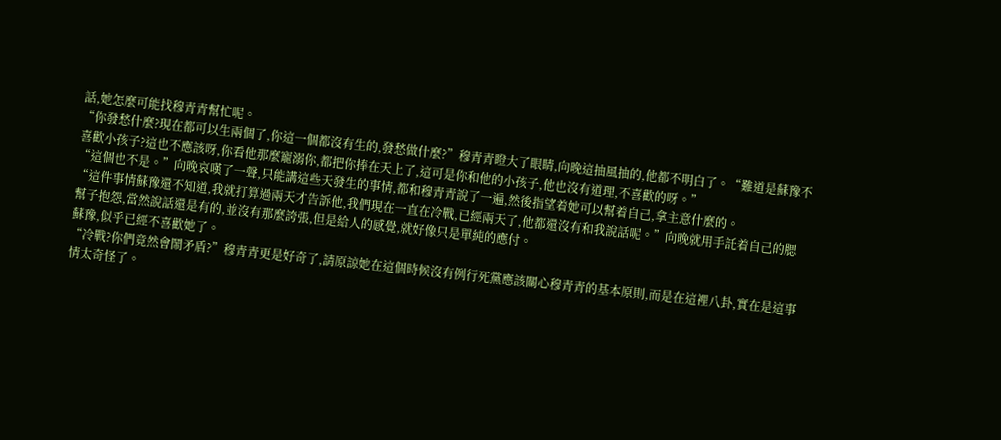話,她怎麼可能找穆青青幫忙呢。
“你發愁什麼?現在都可以生兩個了,你這一個都沒有生的,發愁做什麼?”穆青青瞪大了眼睛,向晚這抽風抽的,他都不明白了。“難道是蘇豫不喜歡小孩子?這也不應該呀,你看他那麼寵溺你,都把你捧在天上了,這可是你和他的小孩子,他也沒有道理,不喜歡的呀。”
“這個也不是。”向晚哀嘆了一聲,只能講這些天發生的事情,都和穆青青說了一遍,然後指望着她可以幫着自己,拿主意什麼的。
“這件事情蘇豫還不知道,我就打算過兩天才告訴他,我們現在一直在冷戰,已經兩天了,他都還沒有和我說話呢。”向晚就用手託着自己的腮幫子抱怨,當然說話還是有的,並沒有那麼誇張,但是給人的感覺,就好像只是單純的應付。
蘇豫,似乎已經不喜歡她了。
“冷戰?你們竟然會鬧矛盾?”穆青青更是好奇了,請原諒她在這個時候沒有例行死黨應該關心穆青青的基本原則,而是在這裡八卦,實在是這事情太奇怪了。